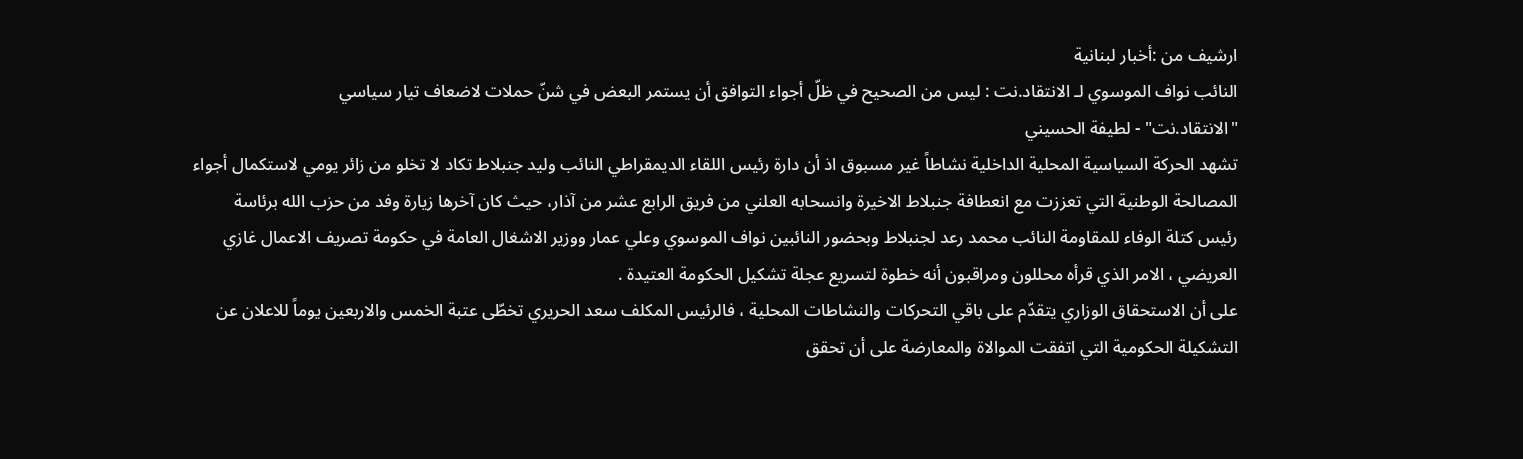ارشيف من :أخبار لبنانية
النائب نواف الموسوي لـ الانتقاد.نت : ليس من الصحيح في ظلّ أجواء التوافق أن يستمر البعض في شنّ حملات لاضعاف تيار سياسي
"الانتقاد.نت" - لطيفة الحسيني
تشهد الحركة السياسية المحلية الداخلية نشاطاً غير مسبوق اذ أن دارة رئيس اللقاء الديمقراطي النائب وليد جنبلاط تكاد لا تخلو من زائر يومي لاستكمال أجواء المصالحة الوطنية التي تعززت مع انعطافة جنبلاط الاخيرة وانسحابه العلني من فريق الرابع عشر من آذار، حيث كان آخرها زيارة وفد من حزب الله برئاسة رئيس كتلة الوفاء للمقاومة النائب محمد رعد لجنبلاط وبحضور النائبين نواف الموسوي وعلي عمار ووزير الاشغال العامة في حكومة تصريف الاعمال غازي العريضي ، الامر الذي قرأه محللون ومراقبون أنه خطوة لتسريع عجلة تشكيل الحكومة العتيدة .
على أن الاستحقاق الوزاري يتقدّم على باقي التحركات والنشاطات المحلية ، فالرئيس المكلف سعد الحريري تخطّى عتبة الخمس والاربعين يوماً للاعلان عن التشكيلة الحكومية التي اتفقت الموالاة والمعارضة على أن تحقق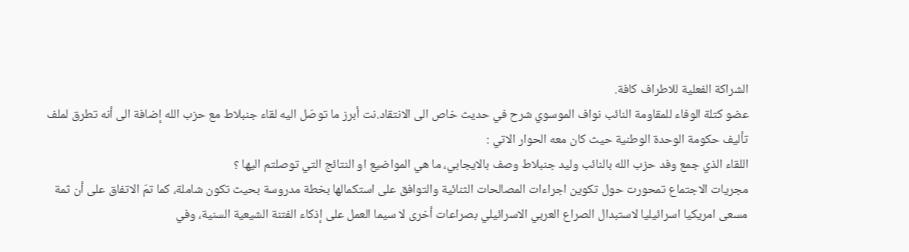الشراكة الفعلية للاطراف كافة.
عضو كتلة الوفاء للمقاومة النائب نواف الموسوي شرح في حديث خاص الى الانتقاد.نت أبرز ما توصّل اليه لقاء جنبلاط مع حزب الله إضافة الى أنه تطرق لملف تأليف حكومة الوحدة الوطنية حيث كان معه الحوار الاتي :
اللقاء الذي جمع وفد حزب الله بالنائب وليد جنبلاط وصف بالايجابي، ما هي المواضيع او النتائج التي توصلتم اليها ؟
مجريات الاجتماع تمحورت حول تكوين اجراءات المصالحات الثنائية والتوافق على استكمالها بخطة مدروسة بحيث تكون شاملة، كما تمّ الاتفاق على أن ثمة مسعى امريكيا اسرائيليا لاستبدال الصراع العربي الاسرائيلي بصراعات أخرى لا سيما العمل على إذكاء الفتنة الشيعية السنية، وفي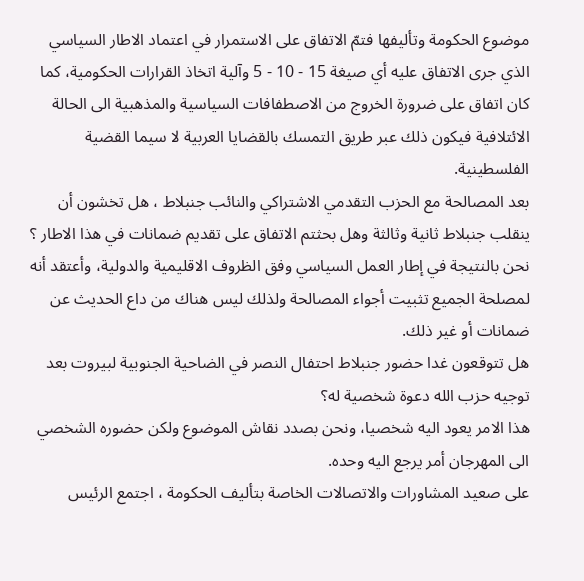موضوع الحكومة وتأليفها فتمّ الاتفاق على الاستمرار في اعتماد الاطار السياسي الذي جرى الاتفاق عليه أي صيغة 15 - 10 - 5 وآلية اتخاذ القرارات الحكومية، كما كان اتفاق على ضرورة الخروج من الاصطفافات السياسية والمذهبية الى الحالة الائتلافية فيكون ذلك عبر طريق التمسك بالقضايا العربية لا سيما القضية الفلسطينية.
بعد المصالحة مع الحزب التقدمي الاشتراكي والنائب جنبلاط ، هل تخشون أن ينقلب جنبلاط ثانية وثالثة وهل بحثتم الاتفاق على تقديم ضمانات في هذا الاطار ؟
نحن بالنتيجة في إطار العمل السياسي وفق الظروف الاقليمية والدولية، وأعتقد أنه لمصلحة الجميع تثبيت أجواء المصالحة ولذلك ليس هناك من داع الحديث عن ضمانات أو غير ذلك.
هل تتوقعون غدا حضور جنبلاط احتفال النصر في الضاحية الجنوبية لبيروت بعد توجيه حزب الله دعوة شخصية له؟
هذا الامر يعود اليه شخصيا، ونحن بصدد نقاش الموضوع ولكن حضوره الشخصي الى المهرجان أمر يرجع اليه وحده.
على صعيد المشاورات والاتصالات الخاصة بتأليف الحكومة ، اجتمع الرئيس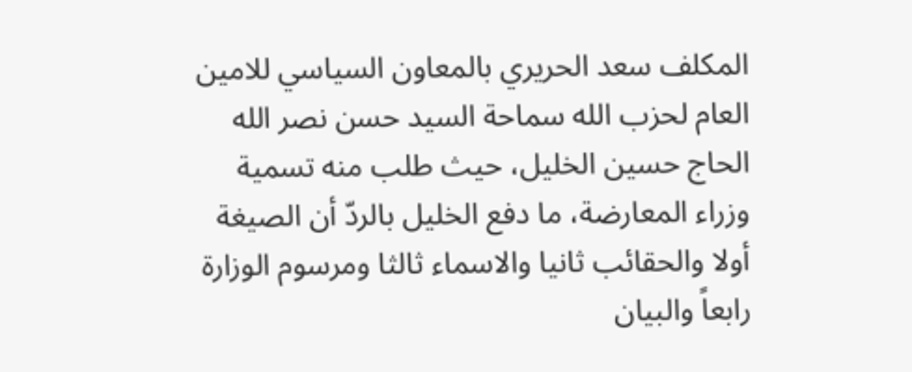المكلف سعد الحريري بالمعاون السياسي للامين العام لحزب الله سماحة السيد حسن نصر الله الحاج حسين الخليل، حيث طلب منه تسمية وزراء المعارضة، ما دفع الخليل بالردّ أن الصيغة أولا والحقائب ثانيا والاسماء ثالثا ومرسوم الوزارة رابعاً والبيان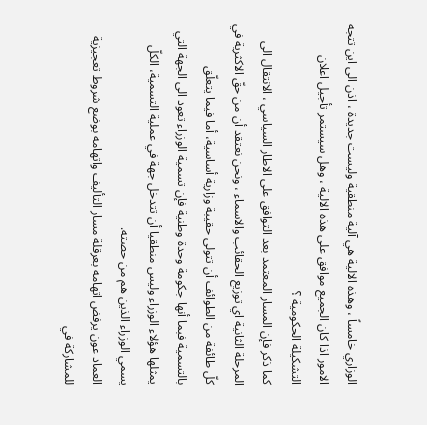الوزاري خامساً ، وهذه الالية هي آلية منطقية وليست جديدة ، اذن الى اين تتجه الامور اذا كان الجميع موافق على هذه الالية ، وهل سيستمر تأجيل اعلان التشكيلة الحكومية ؟
كما ذكر فإن المسار المعتمد بعد التوافق على الاطار السياسي ، الانتقال الى المرحلة الثانية اي توزيع الحقائب والاسماء ، ونحن نعتقد أن من حقّ الاكثرية في كلّ طائفة من الطوائف أن تتولى حقيبة وزارية أساسية، أما فيما يتعلّق بالتسمية فبما أنها جكومة وحدة وطنية فإن تسمية الوزراء تعود الى الجهة التي يمثلها هؤلاء الوزراء وليس منطقيا أن تتدخل جهة في عملية التسمية، الكلّ يسمي الوزراء الذين هم من حصته.
العماد عون يرفض اتهامه بعرقلة مسار التأليف واتهامه بوضع شروط تعجيزية للمشاركة في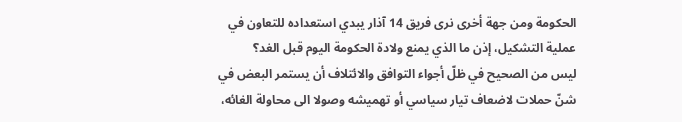الحكومة ومن جهة أخرى نرى فريق 14 آذار يبدي استعداده للتعاون في عملية التشكيل، إذن ما الذي يمنع ولادة الحكومة اليوم قبل الغد؟
ليس من الصحيح في ظلّ أجواء التوافق والائتلاف أن يستمر البعض في شنّ حملات لاضعاف تيار سياسي أو تهميشه وصولا الى محاولة الغائه،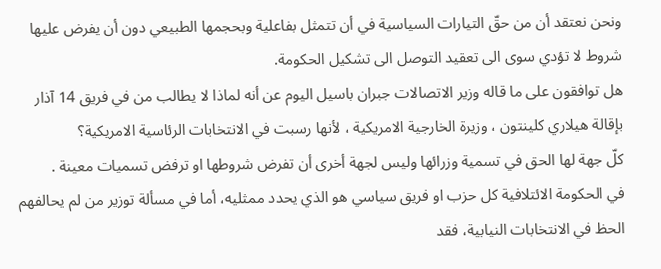ونحن نعتقد أن من حقّ التيارات السياسية في أن تتمثل بفاعلية وبحجمها الطبيعي دون أن يفرض عليها شروط لا تؤدي سوى الى تعقيد التوصل الى تشكيل الحكومة.
هل توافقون على ما قاله وزير الاتصالات جبران باسيل اليوم عن أنه لماذا لا يطالب من في فريق 14 آذار بإقالة هيلاري كلينتون ، وزيرة الخارجية الامريكية ، لأنها رسبت في الانتخابات الرئاسية الامريكية؟
كلّ جهة لها الحق في تسمية وزرائها وليس لجهة أخرى أن تفرض شروطها او ترفض تسميات معينة .
في الحكومة الائتلافية كل حزب او فريق سياسي هو الذي يحدد ممثليه، أما في مسألة توزير من لم يحالفهم الحظ في الانتخابات النيابية، فقد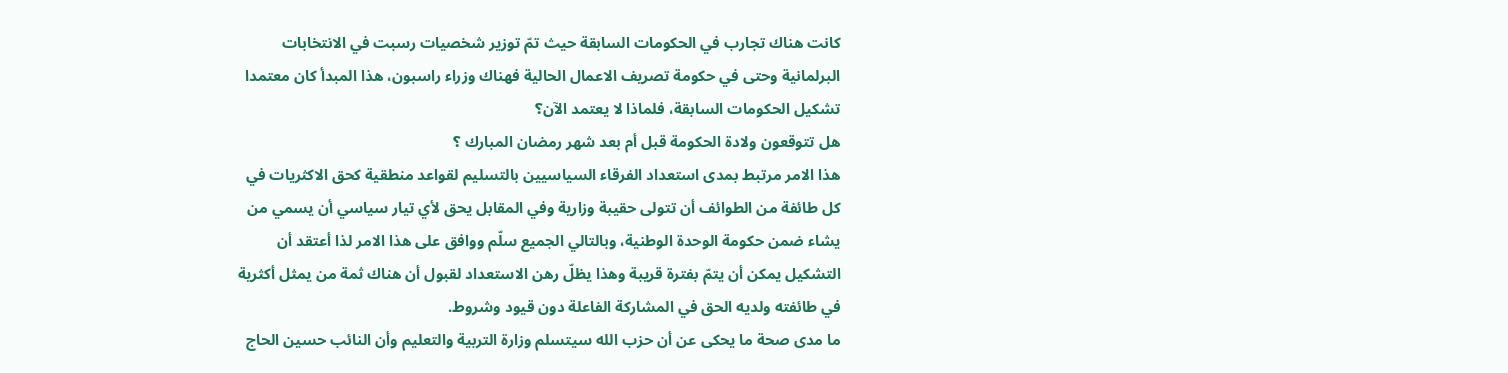كانت هناك تجارب في الحكومات السابقة حيث تمّ توزير شخصيات رسبت في الانتخابات البرلمانية وحتى في حكومة تصريف الاعمال الحالية فهناك وزراء راسبون، هذا المبدأ كان معتمدا تشكيل الحكومات السابقة، فلماذا لا يعتمد الآن؟
هل تتوقعون ولادة الحكومة قبل أم بعد شهر رمضان المبارك ؟
هذا الامر مرتبط بمدى استعداد الفرقاء السياسيين بالتسليم لقواعد منطقية كحق الاكثريات في كل طائفة من الطوائف أن تتولى حقيبة وزارية وفي المقابل يحق لأي تيار سياسي أن يسمي من يشاء ضمن حكومة الوحدة الوطنية، وبالتالي الجميع سلّم ووافق على هذا الامر لذا أعتقد أن التشكيل يمكن أن يتمّ بفترة قريبة وهذا يظلّ رهن الاستعداد لقبول أن هناك ثمة من يمثل أكثرية في طائفته ولديه الحق في المشاركة الفاعلة دون قيود وشروط.
ما مدى صحة ما يحكى عن أن حزب الله سيتسلم وزارة التربية والتعليم وأن النائب حسين الحاج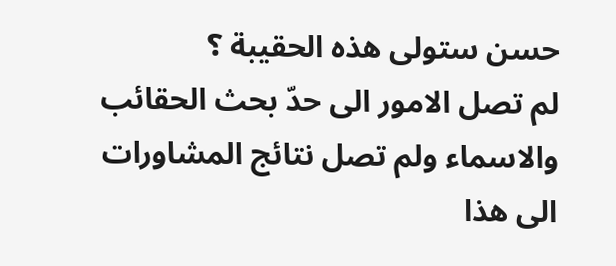حسن ستولى هذه الحقيبة ؟
لم تصل الامور الى حدّ بحث الحقائب والاسماء ولم تصل نتائج المشاورات الى هذا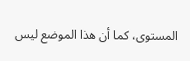المستوى، كما أن هذا الموضع ليس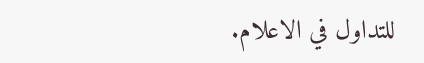للتداول في الاعلام.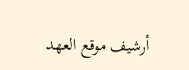أرشيف موقع العهد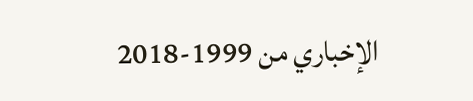الإخباري من 1999-2018